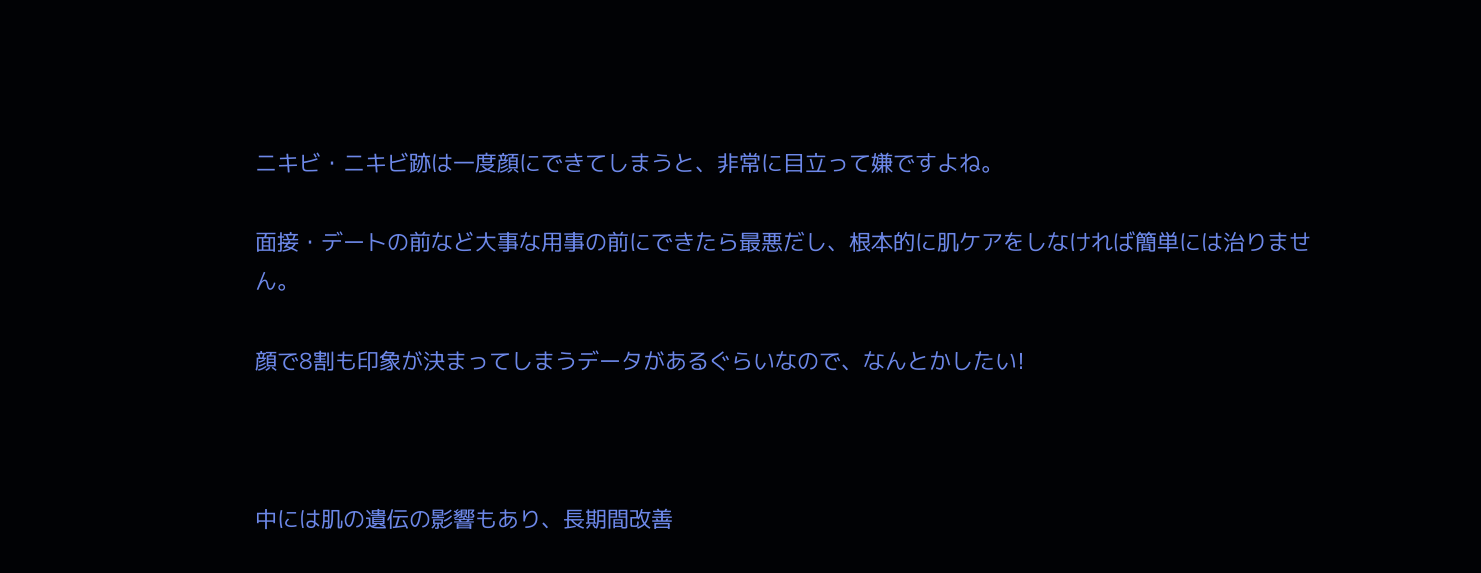ニキビ・ニキビ跡は一度顔にできてしまうと、非常に目立って嫌ですよね。

面接・デートの前など大事な用事の前にできたら最悪だし、根本的に肌ケアをしなければ簡単には治りません。

顔で8割も印象が決まってしまうデータがあるぐらいなので、なんとかしたい!



中には肌の遺伝の影響もあり、長期間改善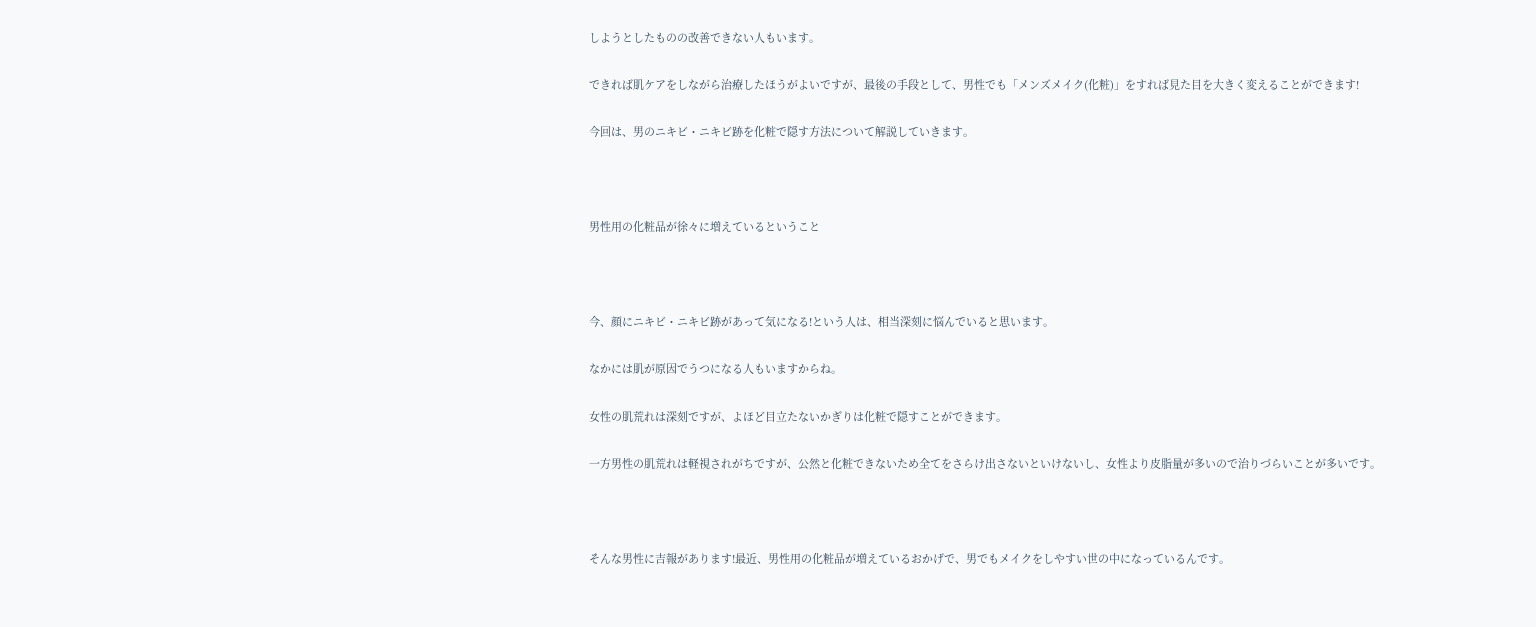しようとしたものの改善できない人もいます。

できれば肌ケアをしながら治療したほうがよいですが、最後の手段として、男性でも「メンズメイク(化粧)」をすれば見た目を大きく変えることができます!

今回は、男のニキビ・ニキビ跡を化粧で隠す方法について解説していきます。



男性用の化粧品が徐々に増えているということ



今、顔にニキビ・ニキビ跡があって気になる!という人は、相当深刻に悩んでいると思います。

なかには肌が原因でうつになる人もいますからね。

女性の肌荒れは深刻ですが、よほど目立たないかぎりは化粧で隠すことができます。

一方男性の肌荒れは軽視されがちですが、公然と化粧できないため全てをさらけ出さないといけないし、女性より皮脂量が多いので治りづらいことが多いです。



そんな男性に吉報があります!最近、男性用の化粧品が増えているおかげで、男でもメイクをしやすい世の中になっているんです。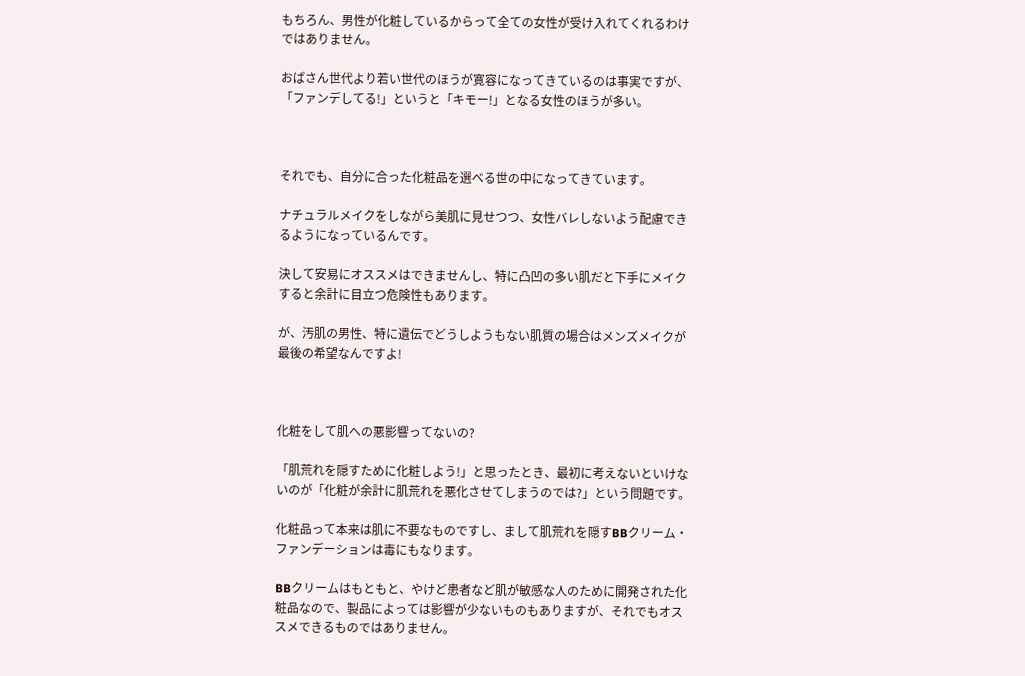もちろん、男性が化粧しているからって全ての女性が受け入れてくれるわけではありません。

おばさん世代より若い世代のほうが寛容になってきているのは事実ですが、「ファンデしてる!」というと「キモー!」となる女性のほうが多い。



それでも、自分に合った化粧品を選べる世の中になってきています。

ナチュラルメイクをしながら美肌に見せつつ、女性バレしないよう配慮できるようになっているんです。

決して安易にオススメはできませんし、特に凸凹の多い肌だと下手にメイクすると余計に目立つ危険性もあります。

が、汚肌の男性、特に遺伝でどうしようもない肌質の場合はメンズメイクが最後の希望なんですよ!



化粧をして肌への悪影響ってないの?

「肌荒れを隠すために化粧しよう!」と思ったとき、最初に考えないといけないのが「化粧が余計に肌荒れを悪化させてしまうのでは?」という問題です。

化粧品って本来は肌に不要なものですし、まして肌荒れを隠すBBクリーム・ファンデーションは毒にもなります。

BBクリームはもともと、やけど患者など肌が敏感な人のために開発された化粧品なので、製品によっては影響が少ないものもありますが、それでもオススメできるものではありません。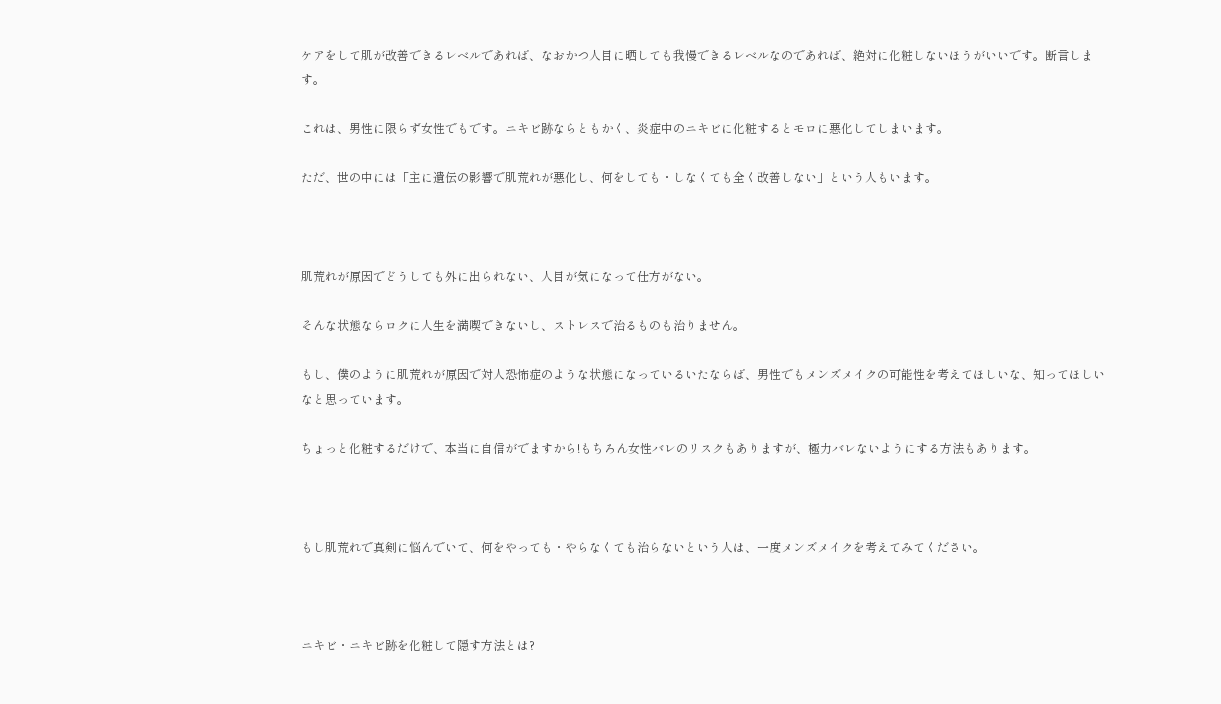ケアをして肌が改善できるレベルであれば、なおかつ人目に晒しても我慢できるレベルなのであれば、絶対に化粧しないほうがいいです。断言します。

これは、男性に限らず女性でもです。ニキビ跡ならともかく、炎症中のニキビに化粧するとモロに悪化してしまいます。

ただ、世の中には「主に遺伝の影響で肌荒れが悪化し、何をしても・しなくても全く改善しない」という人もいます。



肌荒れが原因でどうしても外に出られない、人目が気になって仕方がない。

そんな状態ならロクに人生を満喫できないし、ストレスで治るものも治りません。

もし、僕のように肌荒れが原因で対人恐怖症のような状態になっているいたならば、男性でもメンズメイクの可能性を考えてほしいな、知ってほしいなと思っています。

ちょっと化粧するだけで、本当に自信がでますから!もちろん女性バレのリスクもありますが、極力バレないようにする方法もあります。



もし肌荒れで真剣に悩んでいて、何をやっても・やらなくても治らないという人は、一度メンズメイクを考えてみてください。



ニキビ・ニキビ跡を化粧して隠す方法とは?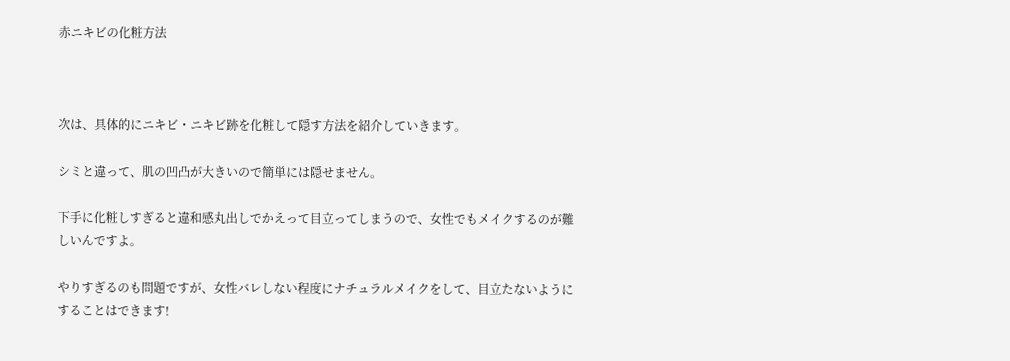赤ニキビの化粧方法



次は、具体的にニキビ・ニキビ跡を化粧して隠す方法を紹介していきます。

シミと違って、肌の凹凸が大きいので簡単には隠せません。

下手に化粧しすぎると違和感丸出しでかえって目立ってしまうので、女性でもメイクするのが難しいんですよ。

やりすぎるのも問題ですが、女性バレしない程度にナチュラルメイクをして、目立たないようにすることはできます!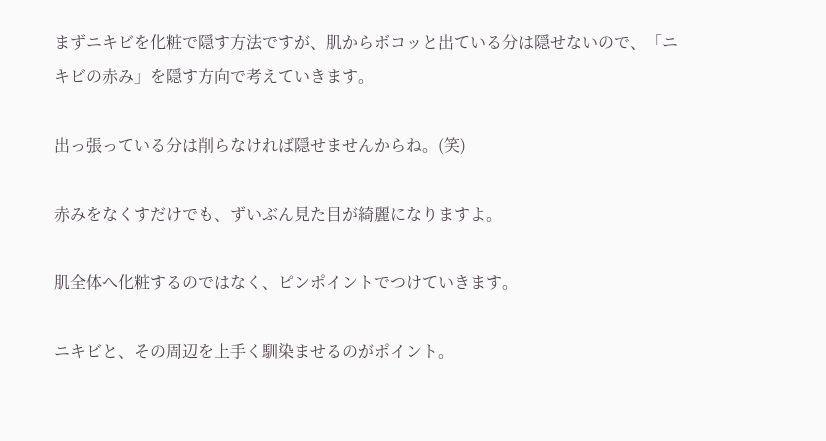まずニキビを化粧で隠す方法ですが、肌からボコッと出ている分は隠せないので、「ニキビの赤み」を隠す方向で考えていきます。

出っ張っている分は削らなければ隠せませんからね。(笑)

赤みをなくすだけでも、ずいぶん見た目が綺麗になりますよ。

肌全体へ化粧するのではなく、ピンポイントでつけていきます。

ニキビと、その周辺を上手く馴染ませるのがポイント。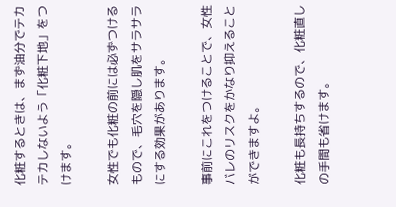化粧するときは、まず油分でテカテカしないよう「化粧下地」をつけます。

女性でも化粧の前には必ずつけるもので、毛穴を隠し肌をサラサラにする効果があります。

事前にこれをつけることで、女性バレのリスクをかなり抑えることができますよ。

化粧も長持ちするので、化粧直しの手間も省けます。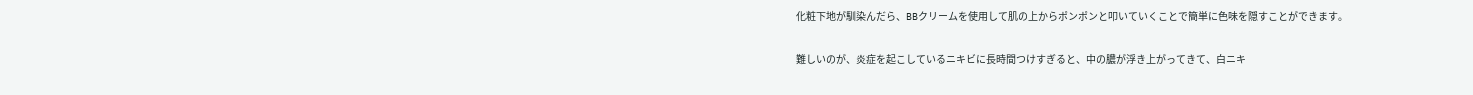化粧下地が馴染んだら、BBクリームを使用して肌の上からポンポンと叩いていくことで簡単に色味を隠すことができます。

難しいのが、炎症を起こしているニキビに長時間つけすぎると、中の膿が浮き上がってきて、白ニキ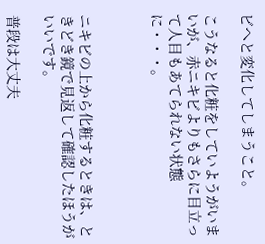ビへと変化してしまうこと。

こうなると化粧をしていようがいまいが、赤ニキビよりもさらに目立って人目もあてられない状態に・・・。



ニキビの上から化粧するときは、ときどき鏡で見返して確認したほうがいいです。

普段は大丈夫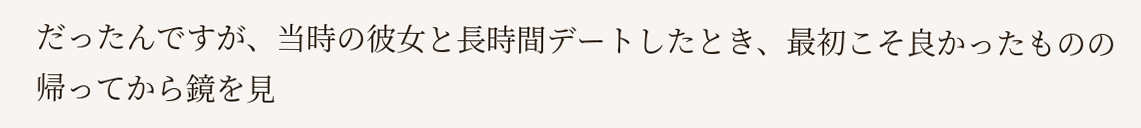だったんですが、当時の彼女と長時間デートしたとき、最初こそ良かったものの帰ってから鏡を見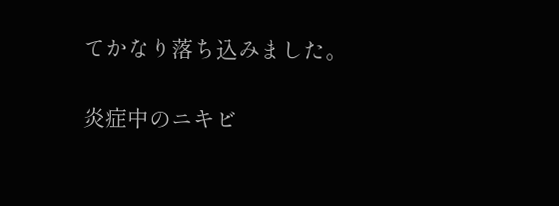てかなり落ち込みました。

炎症中のニキビ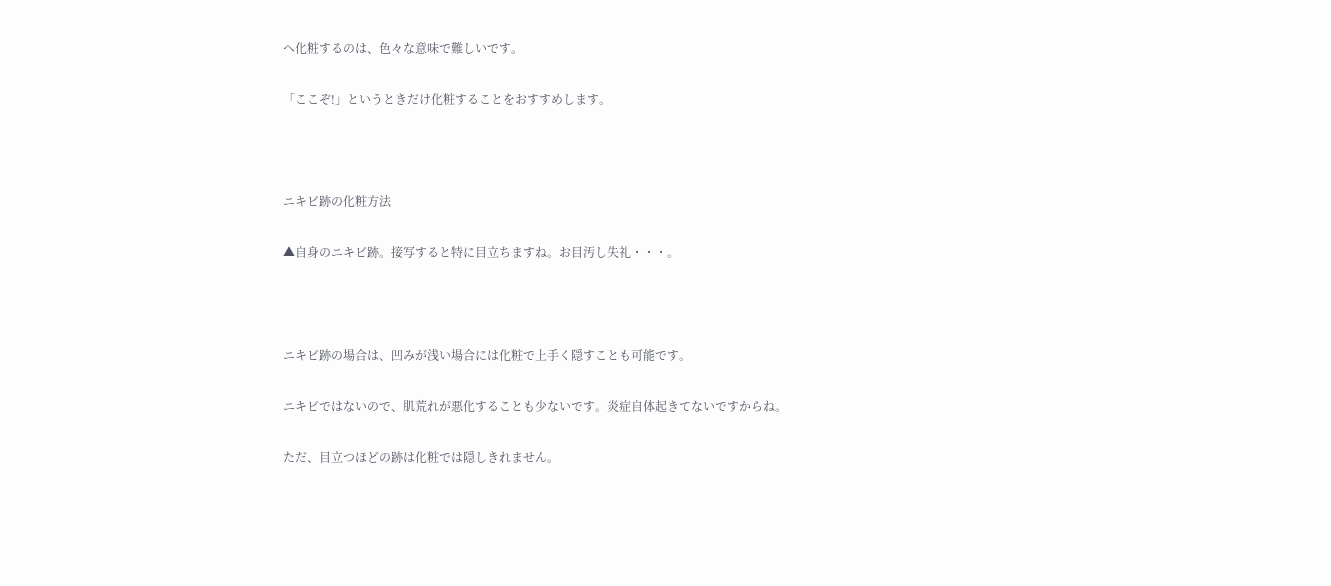へ化粧するのは、色々な意味で難しいです。

「ここぞ!」というときだけ化粧することをおすすめします。



ニキビ跡の化粧方法

▲自身のニキビ跡。接写すると特に目立ちますね。お目汚し失礼・・・。



ニキビ跡の場合は、凹みが浅い場合には化粧で上手く隠すことも可能です。

ニキビではないので、肌荒れが悪化することも少ないです。炎症自体起きてないですからね。

ただ、目立つほどの跡は化粧では隠しきれません。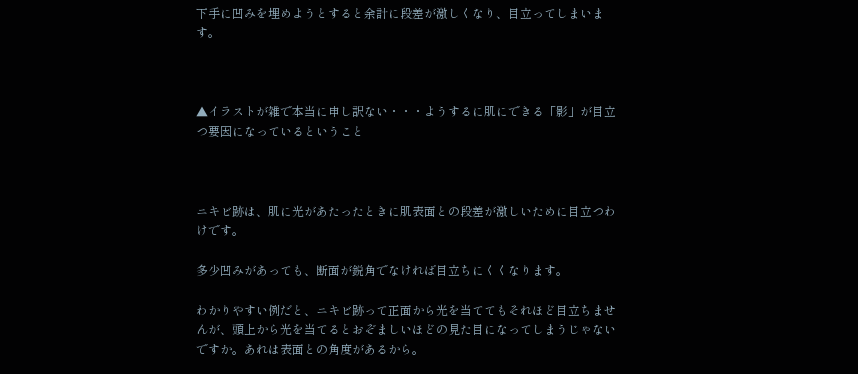下手に凹みを埋めようとすると余計に段差が激しくなり、目立ってしまいます。



▲イラストが雑で本当に申し訳ない・・・ようするに肌にできる「影」が目立つ要因になっているということ



ニキビ跡は、肌に光があたったときに肌表面との段差が激しいために目立つわけです。

多少凹みがあっても、断面が鋭角でなければ目立ちにくくなります。

わかりやすい例だと、ニキビ跡って正面から光を当ててもそれほど目立ちませんが、頭上から光を当てるとおぞましいほどの見た目になってしまうじゃないですか。あれは表面との角度があるから。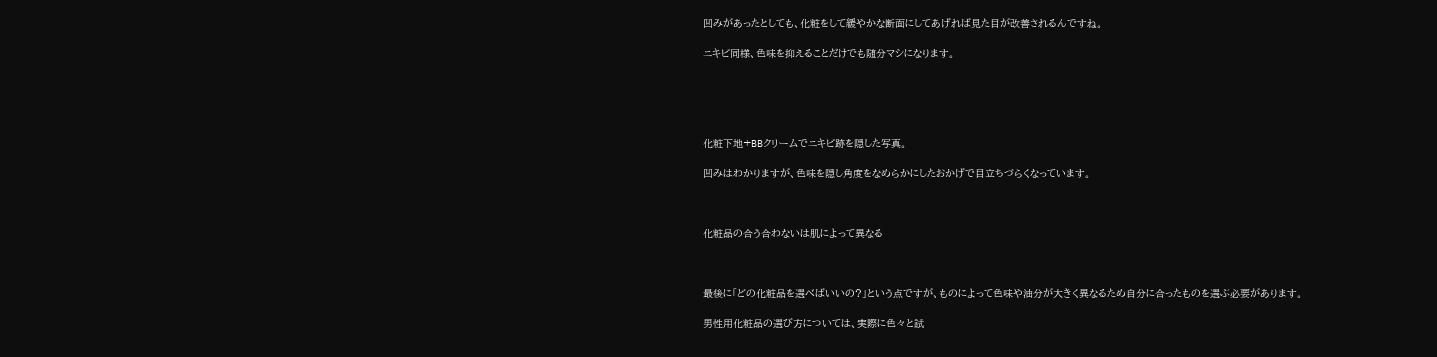凹みがあったとしても、化粧をして緩やかな断面にしてあげれば見た目が改善されるんですね。

ニキビ同様、色味を抑えることだけでも随分マシになります。





化粧下地+BBクリームでニキビ跡を隠した写真。

凹みはわかりますが、色味を隠し角度をなめらかにしたおかげで目立ちづらくなっています。



化粧品の合う合わないは肌によって異なる



最後に「どの化粧品を選べばいいの?」という点ですが、ものによって色味や油分が大きく異なるため自分に合ったものを選ぶ必要があります。

男性用化粧品の選び方については、実際に色々と試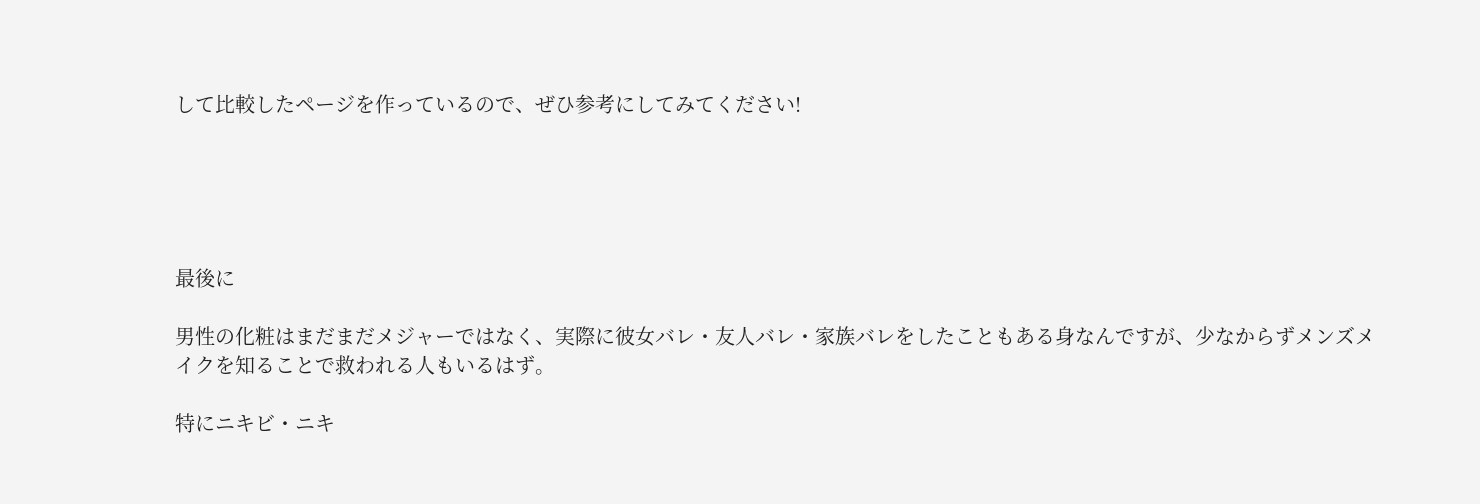して比較したページを作っているので、ぜひ参考にしてみてください!





最後に

男性の化粧はまだまだメジャーではなく、実際に彼女バレ・友人バレ・家族バレをしたこともある身なんですが、少なからずメンズメイクを知ることで救われる人もいるはず。

特にニキビ・ニキ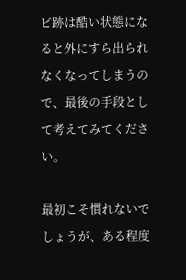ビ跡は酷い状態になると外にすら出られなくなってしまうので、最後の手段として考えてみてください。

最初こそ慣れないでしょうが、ある程度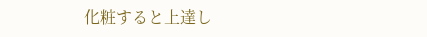化粧すると上達し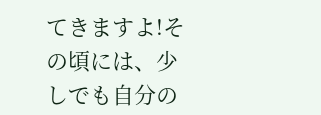てきますよ!その頃には、少しでも自分の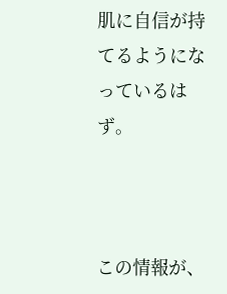肌に自信が持てるようになっているはず。



この情報が、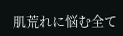肌荒れに悩む全て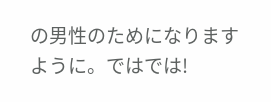の男性のためになりますように。ではでは!